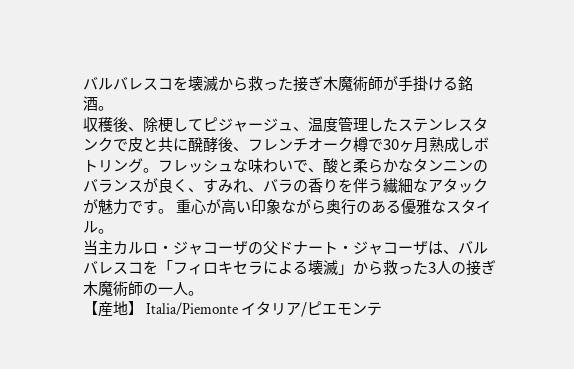バルバレスコを壊滅から救った接ぎ木魔術師が手掛ける銘酒。
収穫後、除梗してピジャージュ、温度管理したステンレスタンクで皮と共に醗酵後、フレンチオーク樽で30ヶ月熟成しボトリング。フレッシュな味わいで、酸と柔らかなタンニンのバランスが良く、すみれ、バラの香りを伴う繊細なアタックが魅力です。 重心が高い印象ながら奥行のある優雅なスタイル。
当主カルロ・ジャコーザの父ドナート・ジャコーザは、バルバレスコを「フィロキセラによる壊滅」から救った3人の接ぎ木魔術師の一人。
【産地】 Italia/Piemonte イタリア/ピエモンテ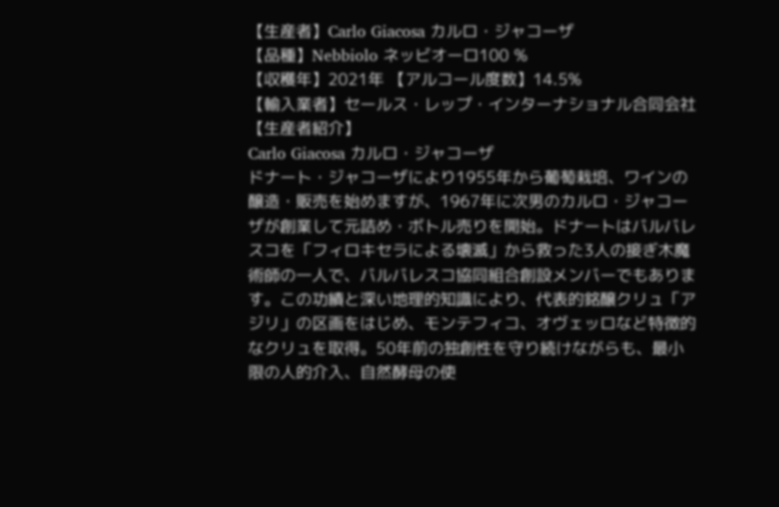【生産者】Carlo Giacosa カルロ・ジャコーザ
【品種】Nebbiolo ネッビオーロ100 %
【収穫年】2021年 【アルコール度数】14.5%
【輸入業者】セールス・レップ・インターナショナル合同会社
【生産者紹介】
Carlo Giacosa カルロ・ジャコーザ
ドナート・ジャコーザにより1955年から葡萄栽培、ワインの醸造・販売を始めますが、1967年に次男のカルロ・ジャコーザが創業して元詰め・ボトル売りを開始。ドナートはバルバレスコを「フィロキセラによる壊滅」から救った3人の接ぎ木魔術師の一人で、バルバレスコ協同組合創設メンバーでもあります。この功績と深い地理的知識により、代表的銘醸クリュ「アジリ」の区画をはじめ、モンテフィコ、オヴェッロなど特徴的なクリュを取得。50年前の独創性を守り続けながらも、最小限の人的介入、自然酵母の使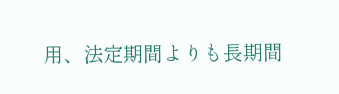用、法定期間よりも長期間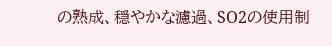の熟成、穏やかな濾過、SO2の使用制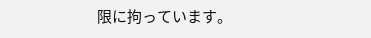限に拘っています。